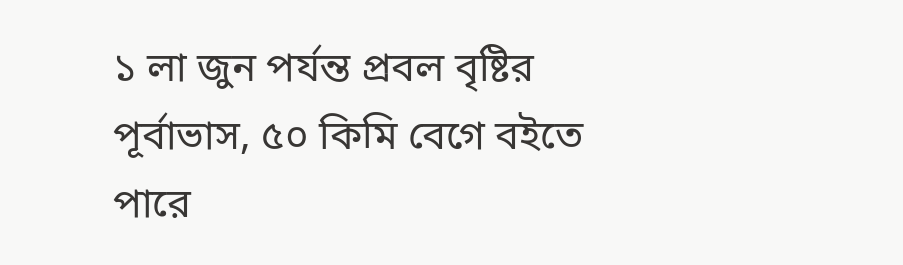১ লা জুন পর্যন্ত প্রবল বৃষ্টির পূর্বাভাস, ৫০ কিমি বেগে বইতে পারে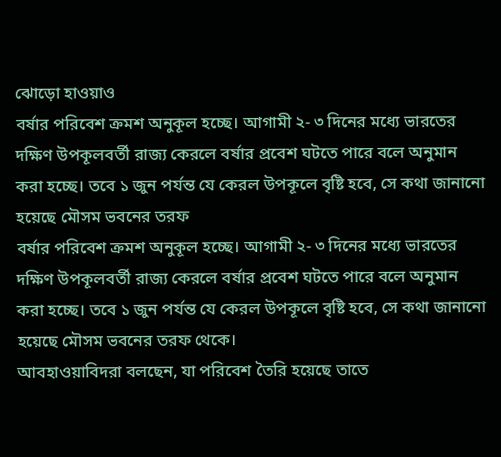ঝোড়ো হাওয়াও
বর্ষার পরিবেশ ক্রমশ অনুকূল হচ্ছে। আগামী ২- ৩ দিনের মধ্যে ভারতের দক্ষিণ উপকূলবর্তী রাজ্য কেরলে বর্ষার প্রবেশ ঘটতে পারে বলে অনুমান করা হচ্ছে। তবে ১ জুন পর্যন্ত যে কেরল উপকূলে বৃষ্টি হবে, সে কথা জানানো হয়েছে মৌসম ভবনের তরফ
বর্ষার পরিবেশ ক্রমশ অনুকূল হচ্ছে। আগামী ২- ৩ দিনের মধ্যে ভারতের দক্ষিণ উপকূলবর্তী রাজ্য কেরলে বর্ষার প্রবেশ ঘটতে পারে বলে অনুমান করা হচ্ছে। তবে ১ জুন পর্যন্ত যে কেরল উপকূলে বৃষ্টি হবে, সে কথা জানানো হয়েছে মৌসম ভবনের তরফ থেকে।
আবহাওয়াবিদরা বলছেন, যা পরিবেশ তৈরি হয়েছে তাতে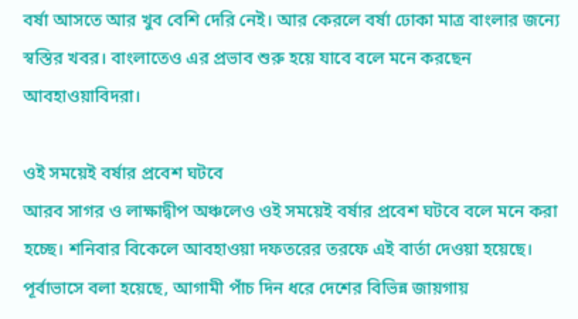বর্ষা আসতে আর খুব বেশি দেরি নেই। আর কেরলে বর্ষা ঢোকা মাত্র বাংলার জন্যে স্বস্তির খবর। বাংলাতেও এর প্রভাব শুরু হয়ে যাবে বলে মনে করছেন আবহাওয়াবিদরা।

ওই সময়েই বর্ষার প্রবেশ ঘটবে
আরব সাগর ও লাক্ষাদ্বীপ অঞ্চলেও ওই সময়েই বর্ষার প্রবেশ ঘটবে বলে মনে করা হচ্ছে। শনিবার বিকেলে আবহাওয়া দফতরের তরফে এই বার্তা দেওয়া হয়েছে। পূর্বাভাসে বলা হয়েছে, আগামী পাঁচ দিন ধরে দেশের বিভিন্ন জায়গায়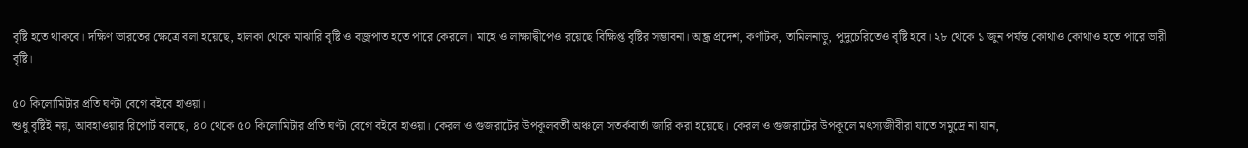বৃষ্টি হতে থাকবে। দক্ষিণ ভারতের ক্ষেত্রে বলা হয়েছে, হালকা থেকে মাঝারি বৃষ্টি ও বজ্রপাত হতে পারে কেরলে। মাহে ও লাক্ষাদ্বীপেও রয়েছে বিক্ষিপ্ত বৃষ্টির সম্ভাবনা। অন্ধ্র প্রদেশ, কর্ণাটক, তামিলনাড়ু, পুদুচেরিতেও বৃষ্টি হবে। ২৮ থেকে ১ জুন পর্যন্ত কোথাও কোথাও হতে পারে ভারী বৃষ্টি।

৫০ কিলোমিটার প্রতি ঘণ্টা বেগে বইবে হাওয়া।
শুধু বৃষ্টিই নয়, আবহাওয়ার রিপোর্ট বলছে, ৪০ থেকে ৫০ কিলোমিটার প্রতি ঘণ্টা বেগে বইবে হাওয়া। কেরল ও গুজরাটের উপকূলবর্তী অঞ্চলে সতর্কবার্তা জারি করা হয়েছে। কেরল ও গুজরাটের উপকূলে মৎস্যজীবীরা যাতে সমুদ্রে না যান,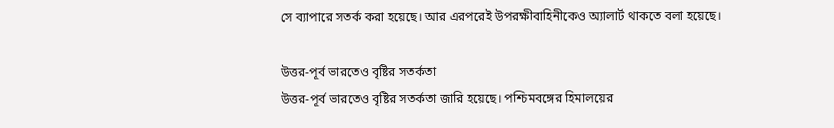সে ব্যাপারে সতর্ক করা হয়েছে। আর এরপরেই উপরক্ষীবাহিনীকেও অ্যালার্ট থাকতে বলা হয়েছে।

উত্তর-পূর্ব ভারতেও বৃষ্টির সতর্কতা
উত্তর-পূর্ব ভারতেও বৃষ্টির সতর্কতা জারি হয়েছে। পশ্চিমবঙ্গের হিমালয়ের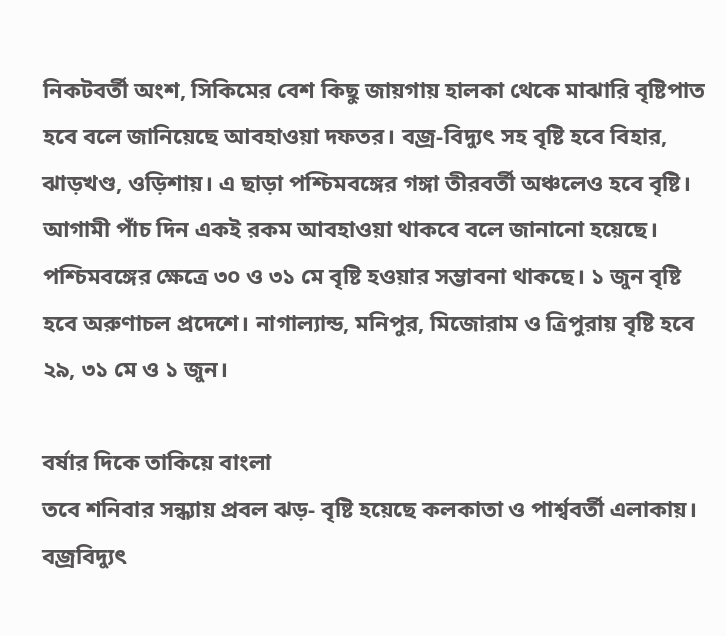নিকটবর্তী অংশ, সিকিমের বেশ কিছু জায়গায় হালকা থেকে মাঝারি বৃষ্টিপাত হবে বলে জানিয়েছে আবহাওয়া দফতর। বজ্র-বিদ্যুৎ সহ বৃষ্টি হবে বিহার, ঝাড়খণ্ড, ওড়িশায়। এ ছাড়া পশ্চিমবঙ্গের গঙ্গা তীরবর্তী অঞ্চলেও হবে বৃষ্টি। আগামী পাঁচ দিন একই রকম আবহাওয়া থাকবে বলে জানানো হয়েছে। পশ্চিমবঙ্গের ক্ষেত্রে ৩০ ও ৩১ মে বৃষ্টি হওয়ার সম্ভাবনা থাকছে। ১ জুন বৃষ্টি হবে অরুণাচল প্রদেশে। নাগাল্যান্ড, মনিপুর, মিজোরাম ও ত্রিপুরায় বৃষ্টি হবে ২৯, ৩১ মে ও ১ জুন।

বর্ষার দিকে তাকিয়ে বাংলা
তবে শনিবার সন্ধ্যায় প্রবল ঝড়- বৃষ্টি হয়েছে কলকাতা ও পার্শ্ববর্তী এলাকায়। বজ্রবিদ্যুৎ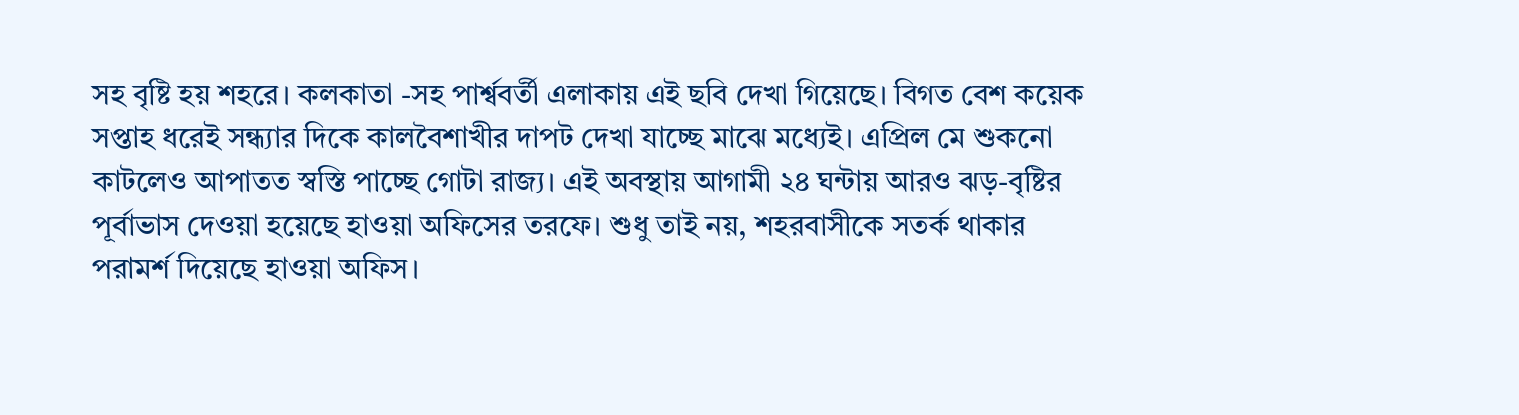সহ বৃষ্টি হয় শহরে। কলকাতা -সহ পার্শ্ববর্তী এলাকায় এই ছবি দেখা গিয়েছে। বিগত বেশ কয়েক সপ্তাহ ধরেই সন্ধ্যার দিকে কালবৈশাখীর দাপট দেখা যাচ্ছে মাঝে মধ্যেই। এপ্রিল মে শুকনো কাটলেও আপাতত স্বস্তি পাচ্ছে গোটা রাজ্য। এই অবস্থায় আগামী ২৪ ঘন্টায় আরও ঝড়-বৃষ্টির পূর্বাভাস দেওয়া হয়েছে হাওয়া অফিসের তরফে। শুধু তাই নয়, শহরবাসীকে সতর্ক থাকার পরামর্শ দিয়েছে হাওয়া অফিস।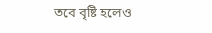তবে বৃষ্টি হলেও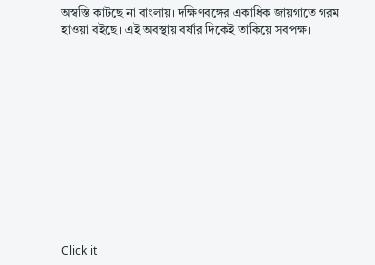অস্বস্তি কাটছে না বাংলায়। দক্ষিণবঙ্গের একাধিক জায়গাতে গরম হাওয়া বইছে। এই অবস্থায় বর্ষার দিকেই তাকিয়ে সবপক্ষ।












Click it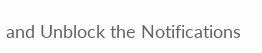and Unblock the Notifications